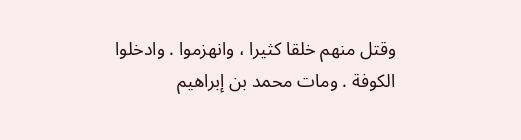وقتل منهم خلقا كثيرا ، وانهزموا . وادخلوا الكوفة . ومات محمد بن إبراهيم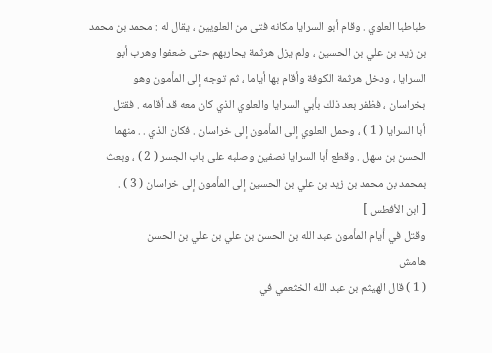طباطبا العلوي . وقام أبو السرايا مكانه فتى من العلويين ، يقال له : محمد بن محمد
بن زيد بن علي بن الحسين ، ولم يزل هرثمة يحاربهم حتى ضعفوا وهرب أبو
السرايا ، ودخل هرثمة الكوفة وأقام بها أياما ، ثم توجه إلى المأمون وهو
بخراسان ، فظفر بعد ذلك بأبي السرايا والعلوي الذي كان معه قد أقامه . فقتل
أبا السرايا ( 1 ) ، وحمل العلوي إلى المأمون إلى خراسان . فكان الذي . . منهما
الحسن بن سهل . وقطع أبا السرايا نصفين وصلبه على باب الجسر ( 2 ) ، وبعث
بمحمد بن محمد بن زيد بن علي بن الحسين إلى المأمون إلى خراسان ( 3 ) .
[ ابن الأفطس ]
وقتل في أيام المأمون عبد الله بن الحسن بن علي بن علي بن الحسن
هامش
( 1 ) قال الهيثم بن عبد الله الخثعمي في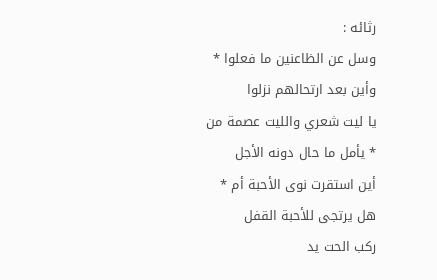رثائه :
وسل عن الظاعنين ما فعلوا * وأين بعد ارتحالهم نزلوا
يا ليت شعري والليت عصمة من * يأمل ما حال دونه الأجل
أين استقرت نوى الأحبة أم * هل يرتجى للأحبة القفل
ركب الحت يد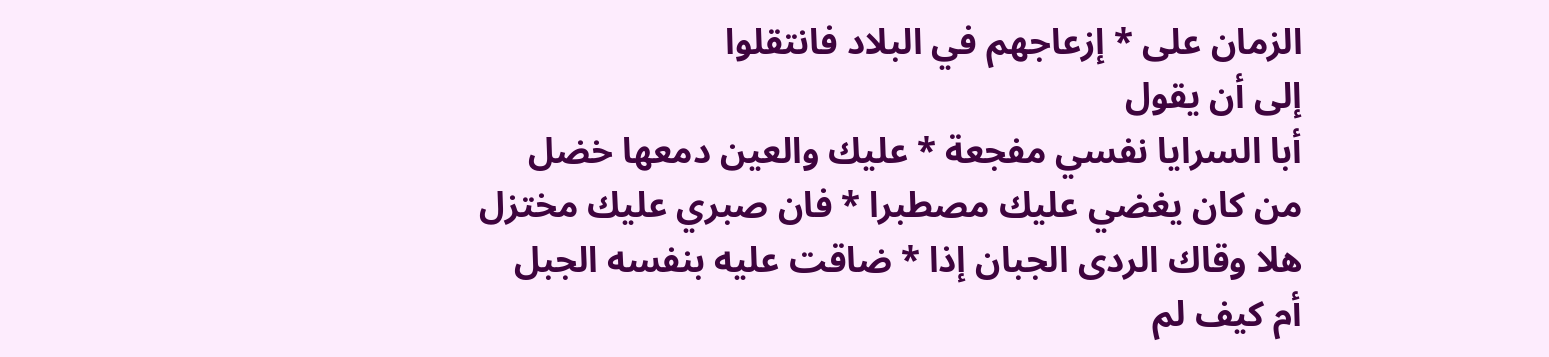الزمان على * إزعاجهم في البلاد فانتقلوا
إلى أن يقول
أبا السرايا نفسي مفجعة * عليك والعين دمعها خضل
من كان يغضي عليك مصطبرا * فان صبري عليك مختزل
هلا وقاك الردى الجبان إذا * ضاقت عليه بنفسه الجبل
أم كيف لم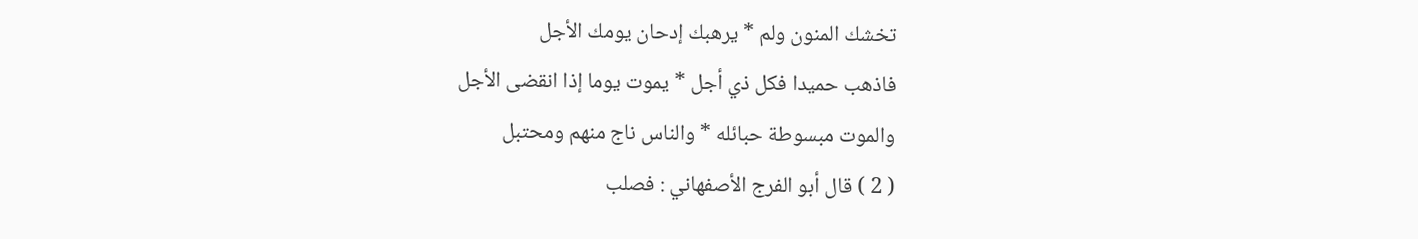تخشك المنون ولم * يرهبك إدحان يومك الأجل
فاذهب حميدا فكل ذي أجل * يموت يوما إذا انقضى الأجل
والموت مبسوطة حبائله * والناس ناج منهم ومحتبل
( 2 ) قال أبو الفرج الأصفهاني : فصلب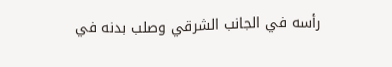رأسه في الجانب الشرقي وصلب بدنه في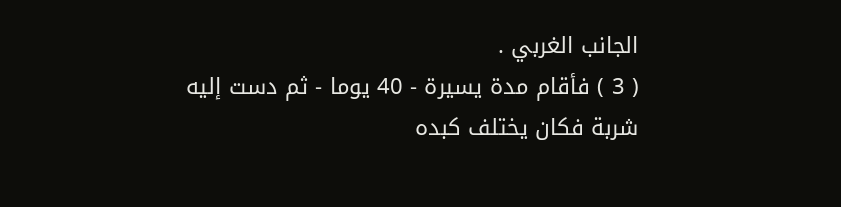الجانب الغربي .
( 3 ) فأقام مدة يسيرة - 40 يوما - ثم دست إليه شربة فكان يختلف كبده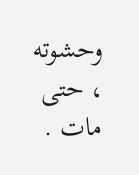وحشوته ، حتى مات .